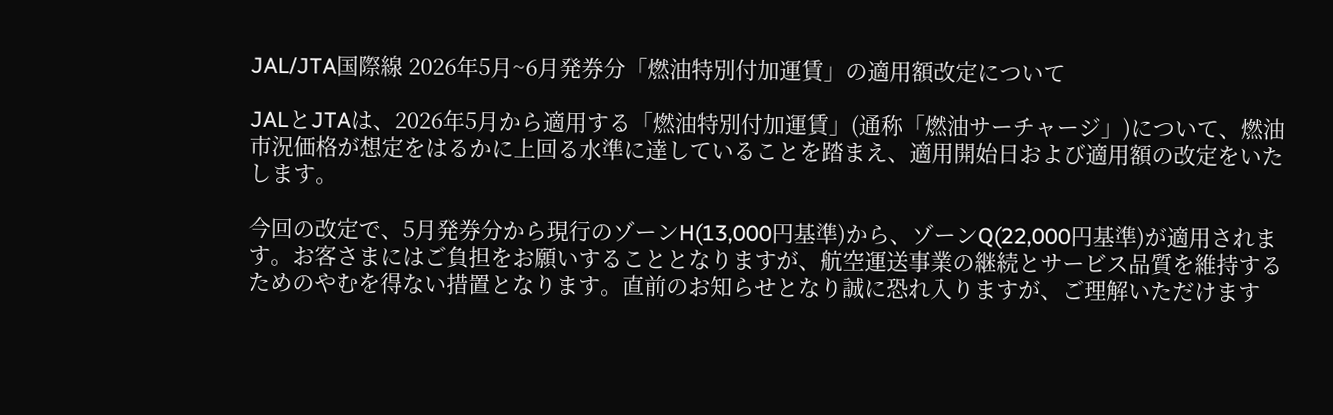JAL/JTA国際線 2026年5月~6月発券分「燃油特別付加運賃」の適用額改定について

JALとJTAは、2026年5月から適用する「燃油特別付加運賃」(通称「燃油サーチャージ」)について、燃油市況価格が想定をはるかに上回る水準に達していることを踏まえ、適用開始日および適用額の改定をいたします。

今回の改定で、5月発券分から現行のゾーンH(13,000円基準)から、ゾーンQ(22,000円基準)が適用されます。お客さまにはご負担をお願いすることとなりますが、航空運送事業の継続とサービス品質を維持するためのやむを得ない措置となります。直前のお知らせとなり誠に恐れ入りますが、ご理解いただけます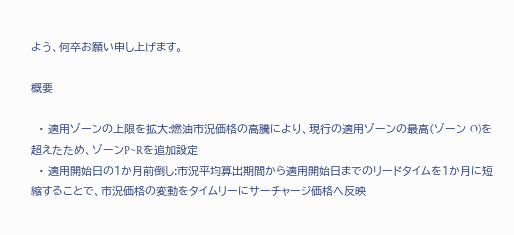よう、何卒お願い申し上げます。

概要

  • 適用ゾーンの上限を拡大:燃油市況価格の高騰により、現行の適用ゾーンの最高(ゾーン O)を超えたため、ゾーンP~Rを追加設定
  • 適用開始日の1か月前倒し:市況平均算出期間から適用開始日までのリードタイムを1か月に短縮することで、市況価格の変動をタイムリーにサーチャージ価格へ反映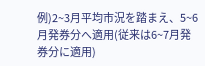例)2~3月平均市況を踏まえ、5~6月発券分へ適用(従来は6~7月発券分に適用)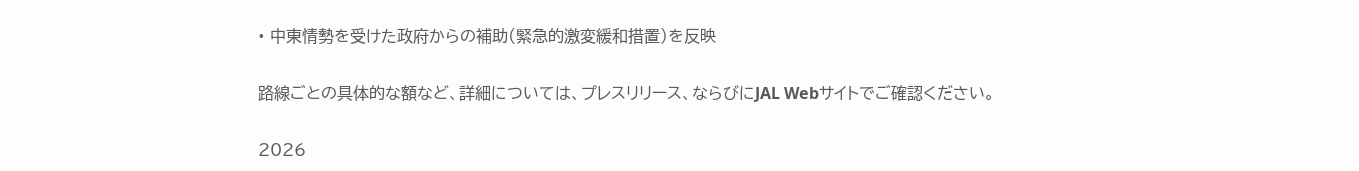• 中東情勢を受けた政府からの補助(緊急的激変緩和措置)を反映

路線ごとの具体的な額など、詳細については、プレスリリース、ならびにJAL Webサイトでご確認ください。

2026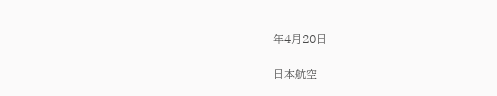年4月20日

日本航空